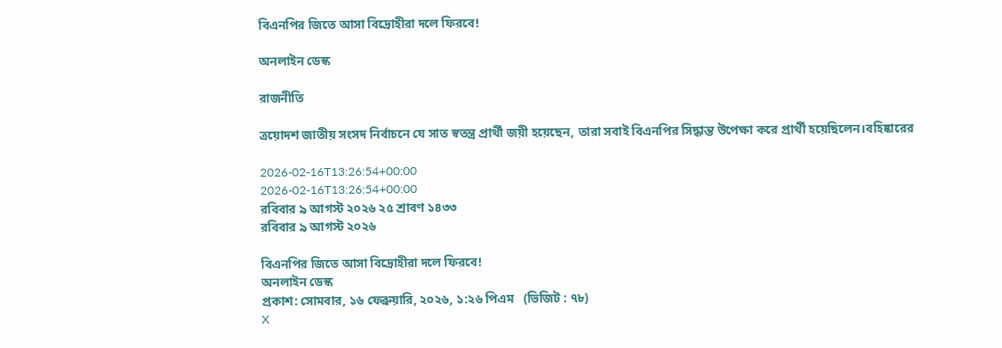বিএনপির জিতে আসা বিদ্রোহীরা দলে ফিরবে!

অনলাইন ডেস্ক

রাজনীতি

ত্রয়োদশ জাতীয় সংসদ নির্বাচনে যে সাত স্বতন্ত্র প্রার্থী জয়ী হয়েছেন, তারা সবাই বিএনপির সিদ্ধান্ত উপেক্ষা করে প্রার্থী হয়েছিলেন।বহিষ্কারের

2026-02-16T13:26:54+00:00
2026-02-16T13:26:54+00:00
রবিবার ৯ আগস্ট ২০২৬ ২৫ শ্রাবণ ১৪৩৩
রবিবার ৯ আগস্ট ২০২৬

বিএনপির জিতে আসা বিদ্রোহীরা দলে ফিরবে!
অনলাইন ডেস্ক
প্রকাশ: সোমবার, ১৬ ফেব্রুয়ারি, ২০২৬, ১:২৬ পিএম   (ভিজিট : ৭৮)
X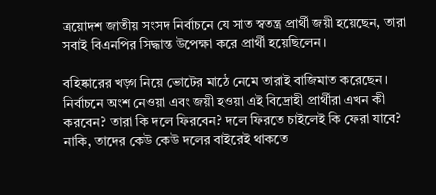ত্রয়োদশ জাতীয় সংসদ নির্বাচনে যে সাত স্বতন্ত্র প্রার্থী জয়ী হয়েছেন, তারা সবাই বিএনপির সিদ্ধান্ত উপেক্ষা করে প্রার্থী হয়েছিলেন।

বহিষ্কারের খড়্গ নিয়ে ভোটের মাঠে নেমে তারাই বাজিমাত করেছেন। নির্বাচনে অংশ নেওয়া এবং জয়ী হওয়া এই বিদ্রোহী প্রার্থীরা এখন কী করবেন? তারা কি দলে ফিরবেন? দলে ফিরতে চাইলেই কি ফেরা যাবে? নাকি, তাদের কেউ কেউ দলের বাইরেই থাকতে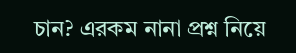চান? এরকম নানা প্রশ্ন নিয়ে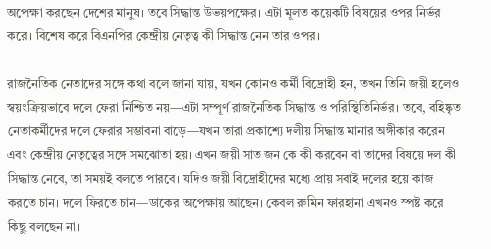অপেক্ষা করছেন দেশের মানুষ। তবে সিদ্ধান্ত উভয়পক্ষের। এটা মূলত কয়েকটি বিষয়ের ওপর নির্ভর করে। বিশেষ করে বিএনপির কেন্দ্রীয় নেতৃত্ব কী সিদ্ধান্ত নেন তার ওপর।

রাজনৈতিক নেতাদের সঙ্গে কথা বলে জানা যায়, যখন কোনও কর্মী বিদ্রোহী হন, তখন তিনি জয়ী হলেও স্বয়ংক্রিয়ভাবে দলে ফেরা নিশ্চিত নয়—এটা সম্পূর্ণ রাজনৈতিক সিদ্ধান্ত ও পরিস্থিতিনির্ভর। তবে, বহিষ্কৃত নেতাকর্মীদের দলে ফেরার সম্ভাবনা বাড়ে—যখন তারা প্রকাশ্যে দলীয় সিদ্ধান্ত মানার অঙ্গীকার করেন এবং কেন্দ্রীয় নেতৃত্বের সঙ্গে সমঝোতা হয়। এখন জয়ী সাত জন কে কী করবেন বা তাদের বিষয়ে দল কী সিদ্ধান্ত নেবে, তা সময়ই বলতে পারবে। যদিও জয়ী বিদ্রোহীদের মধ্যে প্রায় সবাই দলের হয়ে কাজ করতে চান। দলে ফিরতে চান—ডাকের অপেক্ষায় আছেন। কেবল রুমিন ফারহানা এখনও স্পষ্ট করে কিছু বলছেন না।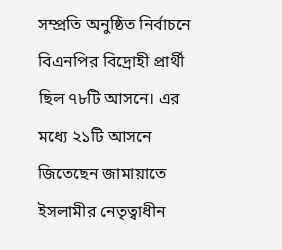সম্প্রতি অনুষ্ঠিত নির্বাচনে বিএনপির বিদ্রোহী প্রার্থী ছিল ৭৮টি আসনে। এর মধ্যে ২১টি আসনে জিতেছেন জামায়াতে ইসলামীর নেতৃত্বাধীন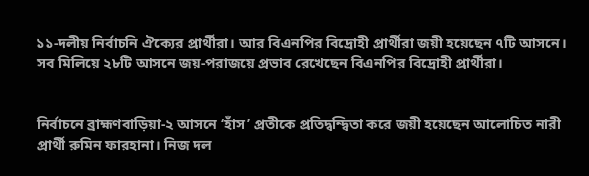১১-দলীয় নির্বাচনি ঐক্যের প্রার্থীরা। আর বিএনপির বিদ্রোহী প্রার্থীরা জয়ী হয়েছেন ৭টি আসনে। সব মিলিয়ে ২৮টি আসনে জয়-পরাজয়ে প্রভাব রেখেছেন বিএনপির বিদ্রোহী প্রার্থীরা।


নির্বাচনে ব্রাহ্মণবাড়িয়া-২ আসনে ‘হাঁস’ প্রতীকে প্রতিদ্বন্দ্বিতা করে জয়ী হয়েছেন আলোচিত নারী প্রার্থী রুমিন ফারহানা। নিজ দল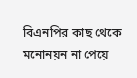বিএনপির কাছ থেকে মনোনয়ন না পেয়ে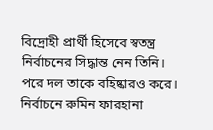বিদ্রোহী প্রার্থী হিসেবে স্বতন্ত্র নির্বাচনের সিদ্ধান্ত নেন তিনি। পরে দল তাকে বহিষ্কারও করে। নির্বাচনে রুমিন ফারহানা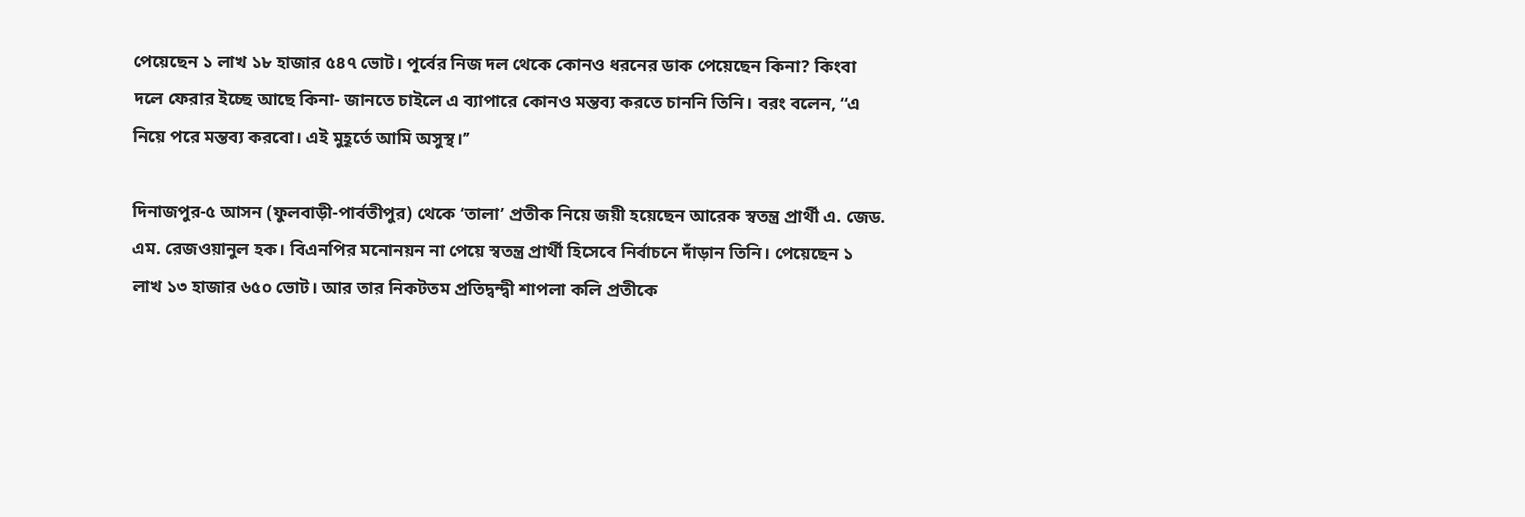পেয়েছেন ১ লাখ ১৮ হাজার ৫৪৭ ভোট। পূর্বের নিজ দল থেকে কোনও ধরনের ডাক পেয়েছেন কিনা? কিংবা দলে ফেরার ইচ্ছে আছে কিনা- জানতে চাইলে এ ব্যাপারে কোনও মন্তব্য করতে চাননি তিনি। বরং বলেন, ‘‘এ নিয়ে পরে মন্তব্য করবো। এই মুহূর্তে আমি অসুস্থ।’’

দিনাজপুর-৫ আসন (ফুলবাড়ী-পার্বতীপুর) থেকে ‘তালা’ প্রতীক নিয়ে জয়ী হয়েছেন আরেক স্বতন্ত্র প্রার্থী এ. জেড. এম. রেজওয়ানুল হক। বিএনপির মনোনয়ন না পেয়ে স্বতন্ত্র প্রার্থী হিসেবে নির্বাচনে দাঁড়ান তিনি। পেয়েছেন ১ লাখ ১৩ হাজার ৬৫০ ভোট। আর তার নিকটতম প্রতিদ্বন্দ্বী শাপলা কলি প্রতীকে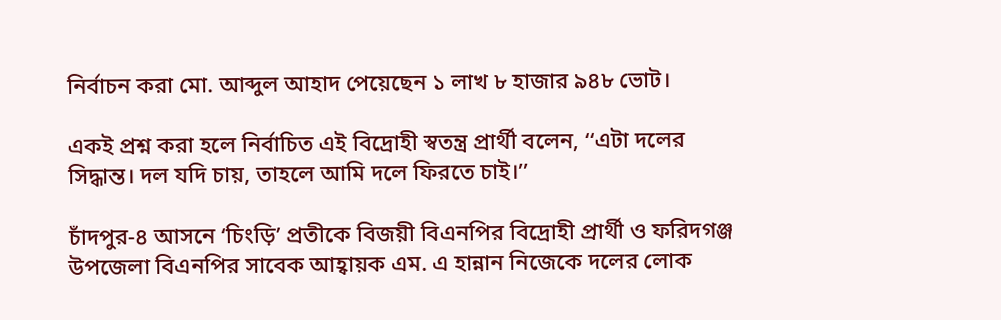নির্বাচন করা মো. আব্দুল আহাদ পেয়েছেন ১ লাখ ৮ হাজার ৯৪৮ ভোট।

একই প্রশ্ন করা হলে নির্বাচিত এই বিদ্রোহী স্বতন্ত্র প্রার্থী বলেন, ‘‘এটা দলের সিদ্ধান্ত। দল যদি চায়, তাহলে আমি দলে ফিরতে চাই।’’

চাঁদপুর-৪ আসনে ‘চিংড়ি’ প্রতীকে বিজয়ী বিএনপির বিদ্রোহী প্রার্থী ও ফরিদগঞ্জ উপজেলা বিএনপির সাবেক আহ্বায়ক এম. এ হান্নান নিজেকে দলের লোক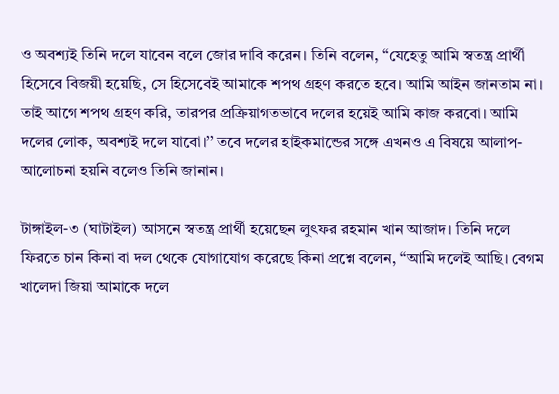ও অবশ্যই তিনি দলে যাবেন বলে জোর দাবি করেন। তিনি বলেন, ‘‘যেহেতু আমি স্বতন্ত্র প্রার্থী হিসেবে বিজয়ী হয়েছি, সে হিসেবেই আমাকে শপথ গ্রহণ করতে হবে। আমি আইন জানতাম না। তাই আগে শপথ গ্রহণ করি, তারপর প্রক্রিয়াগতভাবে দলের হয়েই আমি কাজ করবো। আমি দলের লোক, অবশ্যই দলে যাবো।’’ তবে দলের হাইকমান্ডের সঙ্গে এখনও এ বিষয়ে আলাপ-আলোচনা হয়নি বলেও তিনি জানান।

টাঙ্গাইল-৩ (ঘাটাইল) আসনে স্বতন্ত্র প্রার্থী হয়েছেন লুৎফর রহমান খান আজাদ। তিনি দলে ফিরতে চান কিনা বা দল থেকে যোগাযোগ করেছে কিনা প্রশ্নে বলেন, ‘‘আমি দলেই আছি। বেগম খালেদা জিয়া আমাকে দলে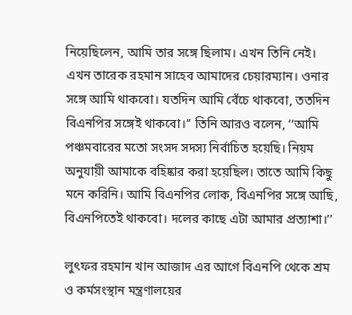নিয়েছিলেন, আমি তার সঙ্গে ছিলাম। এখন তিনি নেই। এখন তারেক রহমান সাহেব আমাদের চেয়ারম্যান। ওনার সঙ্গে আমি থাকবো। যতদিন আমি বেঁচে থাকবো, ততদিন বিএনপির সঙ্গেই থাকবো।’’ তিনি আরও বলেন, ‘‘আমি পঞ্চমবারের মতো সংসদ সদস্য নির্বাচিত হয়েছি। নিয়ম অনুযায়ী আমাকে বহিষ্কার করা হয়েছিল। তাতে আমি কিছু মনে করিনি। আমি বিএনপির লোক, বিএনপির সঙ্গে আছি, বিএনপিতেই থাকবো। দলের কাছে এটা আমার প্রত্যাশা।’’

লুৎফর রহমান খান আজাদ এর আগে বিএনপি থেকে শ্রম ও কর্মসংস্থান মন্ত্রণালয়ের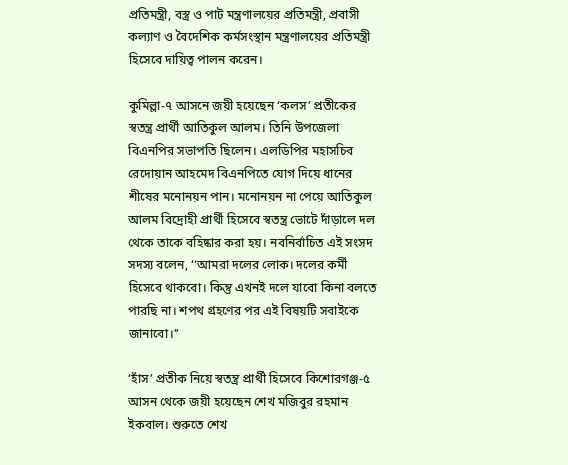প্রতিমন্ত্রী, বস্ত্র ও পাট মন্ত্রণালয়ের প্রতিমন্ত্রী, প্রবাসী কল্যাণ ও বৈদেশিক কর্মসংস্থান মন্ত্রণালয়ের প্রতিমন্ত্রী হিসেবে দায়িত্ব পালন করেন।

কুমিল্লা-৭ আসনে জয়ী হয়েছেন ‘কলস’ প্রতীকের স্বতন্ত্র প্রার্থী আতিকুল আলম। তিনি উপজেলা বিএনপির সভাপতি ছিলেন। এলডিপির মহাসচিব রেদোয়ান আহমেদ বিএনপিতে যোগ দিয়ে ধানের শীষের মনোনয়ন পান। মনোনয়ন না পেয়ে আতিকুল আলম বিদ্রোহী প্রার্থী হিসেবে স্বতন্ত্র ভোটে দাঁড়ালে দল থেকে তাকে বহিষ্কার করা হয়। নবনির্বাচিত এই সংসদ সদস্য বলেন, ‘‘আমরা দলের লোক। দলের কর্মী হিসেবে থাকবো। কিন্তু এখনই দলে যাবো কিনা বলতে পারছি না। শপথ গ্রহণের পর এই বিষয়টি সবাইকে জানাবো।’’

‘হাঁস’ প্রতীক নিয়ে স্বতন্ত্র প্রার্থী হিসেবে কিশোরগঞ্জ-৫ আসন থেকে জয়ী হয়েছেন শেখ মজিবুর রহমান ইকবাল। শুরুতে শেখ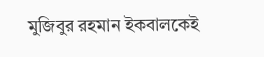মুজিবুর রহমান ইকবালকেই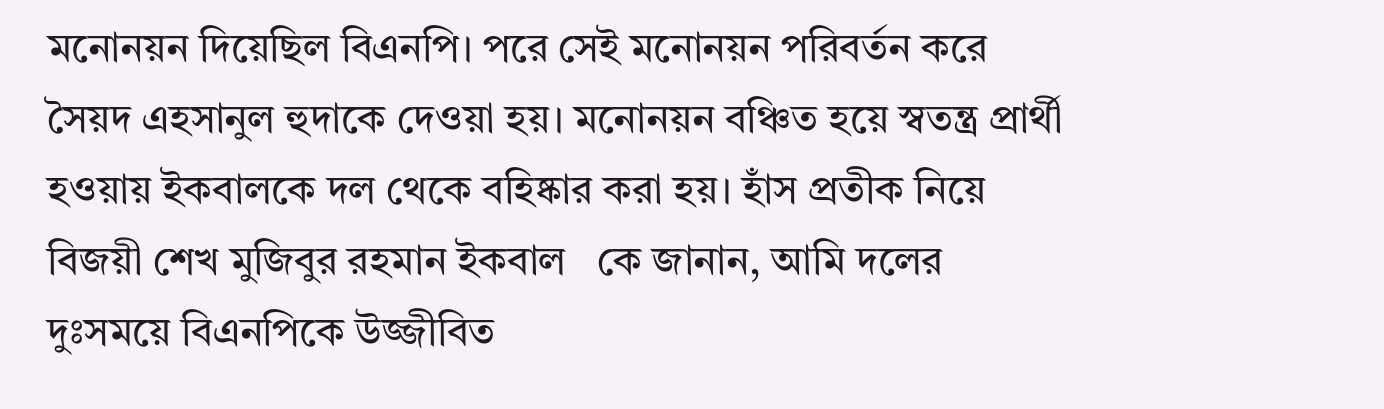মনোনয়ন দিয়েছিল বিএনপি। পরে সেই মনোনয়ন পরিবর্তন করে সৈয়দ এহসানুল হুদাকে দেওয়া হয়। মনোনয়ন বঞ্চিত হয়ে স্বতন্ত্র প্রার্থী হওয়ায় ইকবালকে দল থেকে বহিষ্কার করা হয়। হাঁস প্রতীক নিয়ে বিজয়ী শেখ মুজিবুর রহমান ইকবাল   কে জানান, আমি দলের দুঃসময়ে বিএনপিকে উজ্জীবিত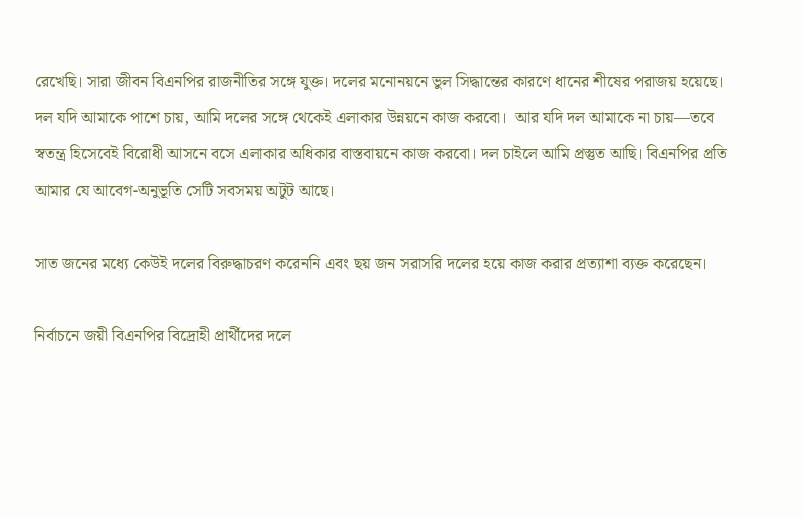রেখেছি। সারা জীবন বিএনপির রাজনীতির সঙ্গে যুক্ত। দলের মনোনয়নে ভুল সিদ্ধান্তের কারণে ধানের শীষের পরাজয় হয়েছে। দল যদি আমাকে পাশে চায়, আমি দলের সঙ্গে থেকেই এলাকার উন্নয়নে কাজ করবো।  আর যদি দল আমাকে না চায়—তবে স্বতন্ত্র হিসেবেই বিরোধী আসনে বসে এলাকার অধিকার বাস্তবায়নে কাজ করবো। দল চাইলে আমি প্রস্তুত আছি। বিএনপির প্রতি আমার যে আবেগ-অনুভূতি সেটি সবসময় অটুট আছে।

সাত জনের মধ্যে কেউই দলের বিরুদ্ধাচরণ করেননি এবং ছয় জন সরাসরি দলের হয়ে কাজ করার প্রত্যাশা ব্যক্ত করেছেন।

নির্বাচনে জয়ী বিএনপির বিদ্রোহী প্রার্থীদের দলে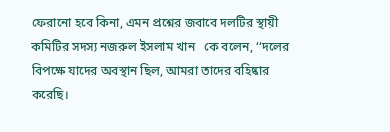ফেরানো হবে কিনা, এমন প্রশ্নের জবাবে দলটির স্থায়ী কমিটির সদস্য নজরুল ইসলাম খান   কে বলেন, ‘‘দলের বিপক্ষে যাদের অবস্থান ছিল, আমরা তাদের বহিষ্কার করেছি।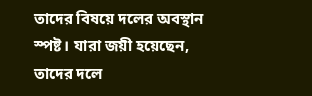তাদের বিষয়ে দলের অবস্থান স্পষ্ট। যারা জয়ী হয়েছেন, তাদের দলে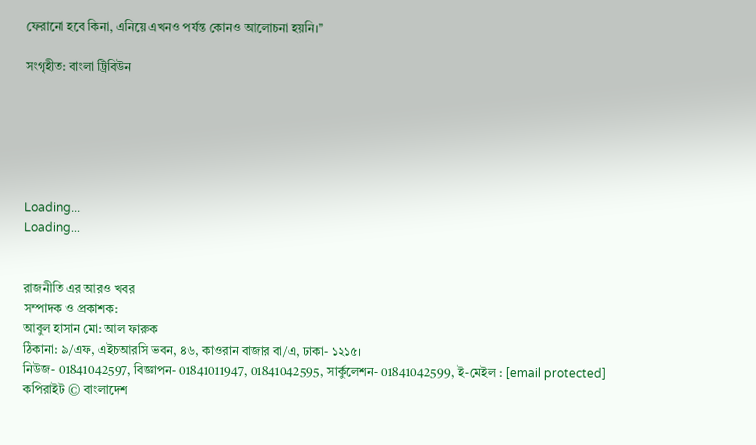ফেরানো হবে কিনা, এনিয়ে এখনও পর্যন্ত কোনও আলোচনা হয়নি।’’

সংগৃহীত: বাংলা ট্রিবিউন






Loading...
Loading...


রাজনীতি এর আরও খবর
সম্পাদক ও প্রকাশক:
আবুল হাসান মো: আল ফারুক
ঠিকানা: ৯/এফ, এইচআরসি ভবন, ৪৬, কাওরান বাজার বা/এ, ঢাকা- ১২১৫।
নিউজ- 01841042597, বিজ্ঞাপন- 01841011947, 01841042595, সার্কুলেশন- 01841042599, ই-মেইল : [email protected]
কপিরাইট © বাংলাদেশ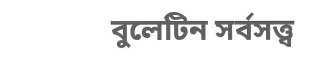বুলেটিন সর্বসত্ত্ব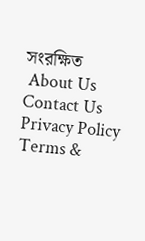সংরক্ষিত
 About Us    Contact Us    Privacy Policy    Terms &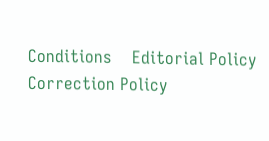Conditions    Editorial Policy    Correction Policy